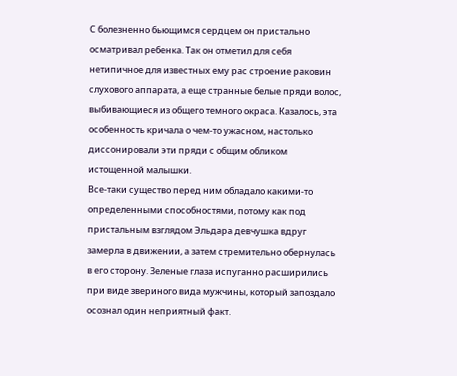С болезненно бьющимся сердцем он пристально осматривал ребенка. Так он отметил для себя нетипичное для известных ему рас строение раковин слухового аппарата, а еще странные белые пряди волос, выбивающиеся из общего темного окраса. Казалось, эта особенность кричала о чем-то ужасном, настолько диссонировали эти пряди с общим обликом истощенной малышки.
Все-таки существо перед ним обладало какими-то определенными способностями, потому как под пристальным взглядом Эльдара девчушка вдруг замерла в движении, а затем стремительно обернулась в его сторону. Зеленые глаза испуганно расширились при виде звериного вида мужчины, который запоздало осознал один неприятный факт.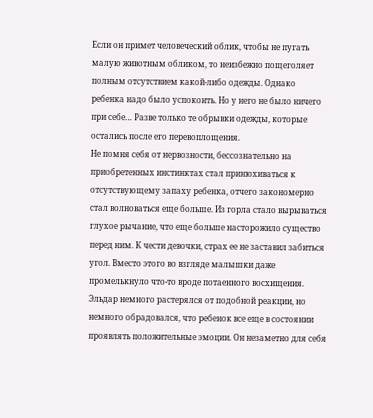Если он примет человеческий облик, чтобы не пугать малую животным обликом, то неизбежно пощеголяет полным отсутствием какой-либо одежды. Однако ребенка надо было успокоить. Но у него не было ничего при себе… Разве только те обрывки одежды, которые остались после его перевоплощения.
Не помня себя от нервозности, бессознательно на приобретенных инстинктах стал принюхиваться к отсутствующему запаху ребенка, отчего закономерно стал волноваться еще больше. Из горла стало вырываться глухое рычание, что еще больше насторожило существо перед ним. К чести девочки, страх ее не заставил забиться угол. Вместо этого во взгляде малышки даже промелькнуло что-то вроде потаенного восхищения.
Эльдар немного растерялся от подобной реакции, но немного обрадовался, что ребенок все еще в состоянии проявлять положительные эмоции. Он незаметно для себя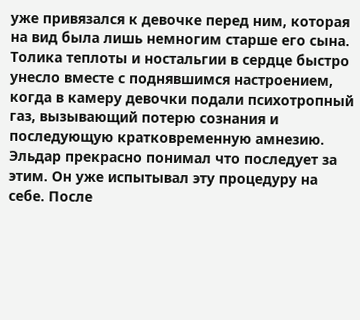уже привязался к девочке перед ним, которая на вид была лишь немногим старше его сына.
Толика теплоты и ностальгии в сердце быстро унесло вместе с поднявшимся настроением, когда в камеру девочки подали психотропный газ, вызывающий потерю сознания и последующую кратковременную амнезию. Эльдар прекрасно понимал что последует за этим. Он уже испытывал эту процедуру на себе. После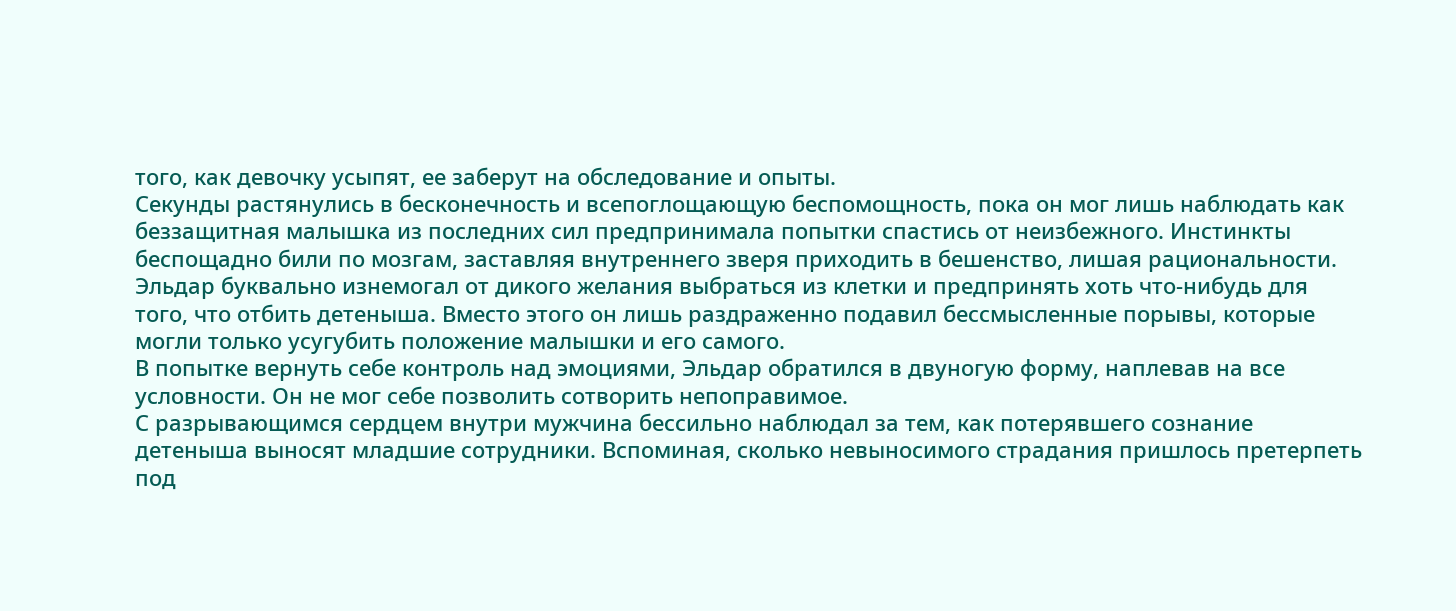того, как девочку усыпят, ее заберут на обследование и опыты.
Секунды растянулись в бесконечность и всепоглощающую беспомощность, пока он мог лишь наблюдать как беззащитная малышка из последних сил предпринимала попытки спастись от неизбежного. Инстинкты беспощадно били по мозгам, заставляя внутреннего зверя приходить в бешенство, лишая рациональности. Эльдар буквально изнемогал от дикого желания выбраться из клетки и предпринять хоть что-нибудь для того, что отбить детеныша. Вместо этого он лишь раздраженно подавил бессмысленные порывы, которые могли только усугубить положение малышки и его самого.
В попытке вернуть себе контроль над эмоциями, Эльдар обратился в двуногую форму, наплевав на все условности. Он не мог себе позволить сотворить непоправимое.
С разрывающимся сердцем внутри мужчина бессильно наблюдал за тем, как потерявшего сознание детеныша выносят младшие сотрудники. Вспоминая, сколько невыносимого страдания пришлось претерпеть под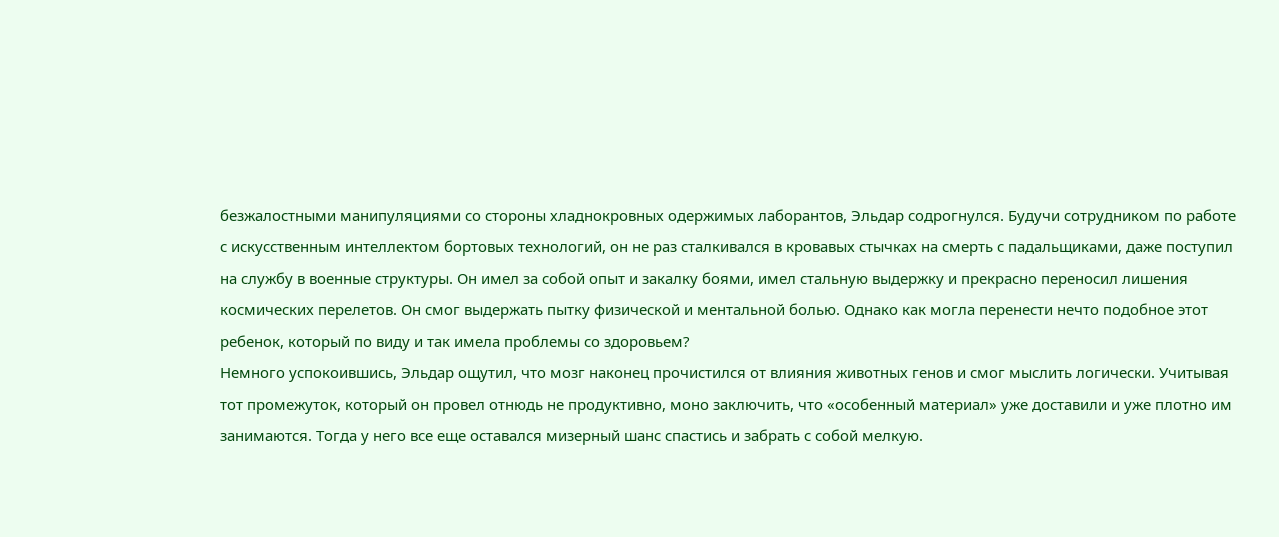безжалостными манипуляциями со стороны хладнокровных одержимых лаборантов, Эльдар содрогнулся. Будучи сотрудником по работе с искусственным интеллектом бортовых технологий, он не раз сталкивался в кровавых стычках на смерть с падальщиками, даже поступил на службу в военные структуры. Он имел за собой опыт и закалку боями, имел стальную выдержку и прекрасно переносил лишения космических перелетов. Он смог выдержать пытку физической и ментальной болью. Однако как могла перенести нечто подобное этот ребенок, который по виду и так имела проблемы со здоровьем?
Немного успокоившись, Эльдар ощутил, что мозг наконец прочистился от влияния животных генов и смог мыслить логически. Учитывая тот промежуток, который он провел отнюдь не продуктивно, моно заключить, что «особенный материал» уже доставили и уже плотно им занимаются. Тогда у него все еще оставался мизерный шанс спастись и забрать с собой мелкую.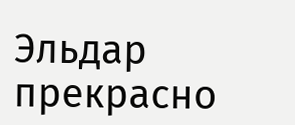Эльдар прекрасно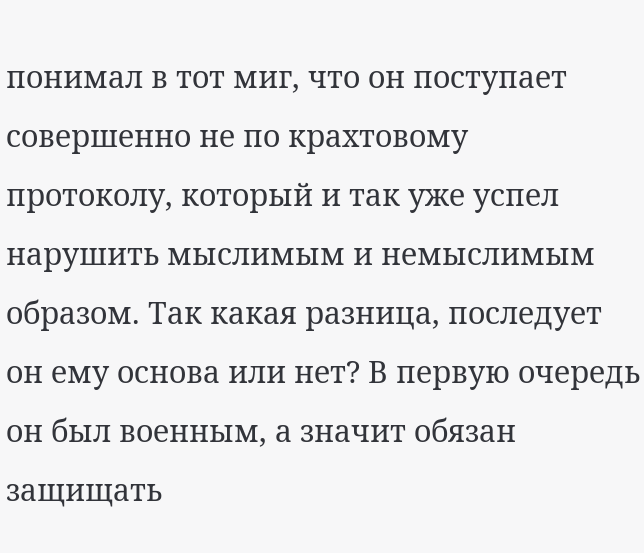понимал в тот миг, что он поступает совершенно не по крахтовому протоколу, который и так уже успел нарушить мыслимым и немыслимым образом. Так какая разница, последует он ему основа или нет? В первую очередь он был военным, а значит обязан защищать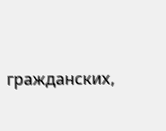гражданских,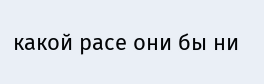какой расе они бы ни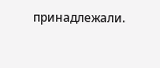принадлежали.